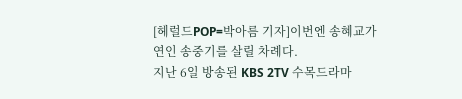[헤럴드POP=박아름 기자]이번엔 송혜교가 연인 송중기를 살릴 차례다.
지난 6일 방송된 KBS 2TV 수목드라마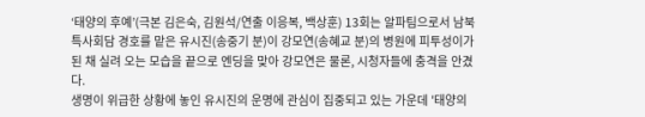‘태양의 후예’(극본 김은숙, 김원석/연출 이응복, 백상훈) 13회는 알파팀으로서 남북 특사회담 경호를 맡은 유시진(송중기 분)이 강모연(송혜교 분)의 병원에 피투성이가 된 채 실려 오는 모습을 끝으로 엔딩을 맞아 강모연은 물론, 시청자들에 충격을 안겼다.
생명이 위급한 상황에 놓인 유시진의 운명에 관심이 집중되고 있는 가운데 '태양의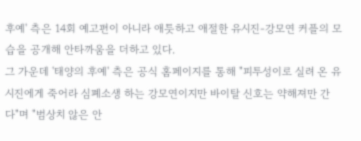후예' 측은 14회 예고편이 아니라 애틋하고 애절한 유시진-강모연 커플의 모습을 공개해 안타까움을 더하고 있다.
그 가운데 '태양의 후예' 측은 공식 홈페이지를 통해 "피투성이로 실려 온 유시진에게 죽어라 심폐소생 하는 강모연이지만 바이탈 신호는 약해져만 간다"며 "범상치 않은 안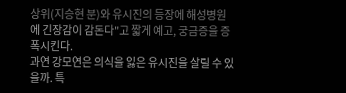상위(지승현 분)와 유시진의 등장에 해성병원에 긴장감이 감돈다"고 짧게 예고, 궁금증을 증폭시킨다.
과연 강모연은 의식을 잃은 유시진을 살릴 수 있을까. 특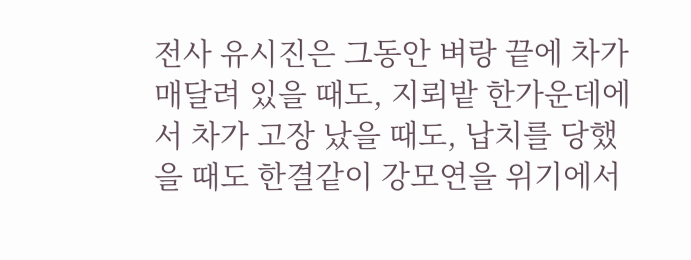전사 유시진은 그동안 벼랑 끝에 차가 매달려 있을 때도, 지뢰밭 한가운데에서 차가 고장 났을 때도, 납치를 당했을 때도 한결같이 강모연을 위기에서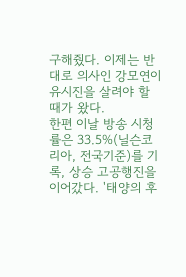구해줬다. 이제는 반대로 의사인 강모연이 유시진을 살려야 할 때가 왔다.
한편 이날 방송 시청률은 33.5%(닐슨코리아, 전국기준)를 기록, 상승 고공행진을 이어갔다. '태양의 후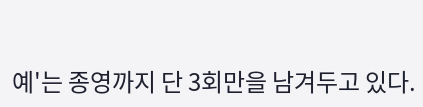예'는 종영까지 단 3회만을 남겨두고 있다.